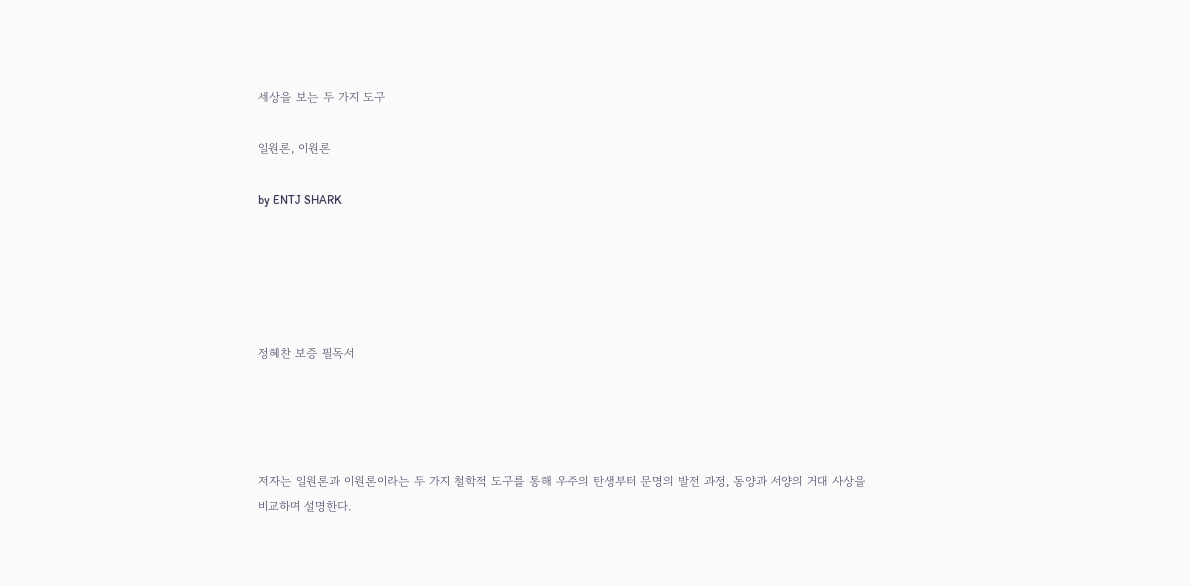세상을 보는 두 가지 도구

일원론, 이원론

by ENTJ SHARK





정혜찬 보증 필독서




저자는 일원론과 이원론이라는 두 가지 철학적 도구를 통해 우주의 탄생부터 문명의 발전 과정, 동양과 서양의 거대 사상을 비교하며 설명한다.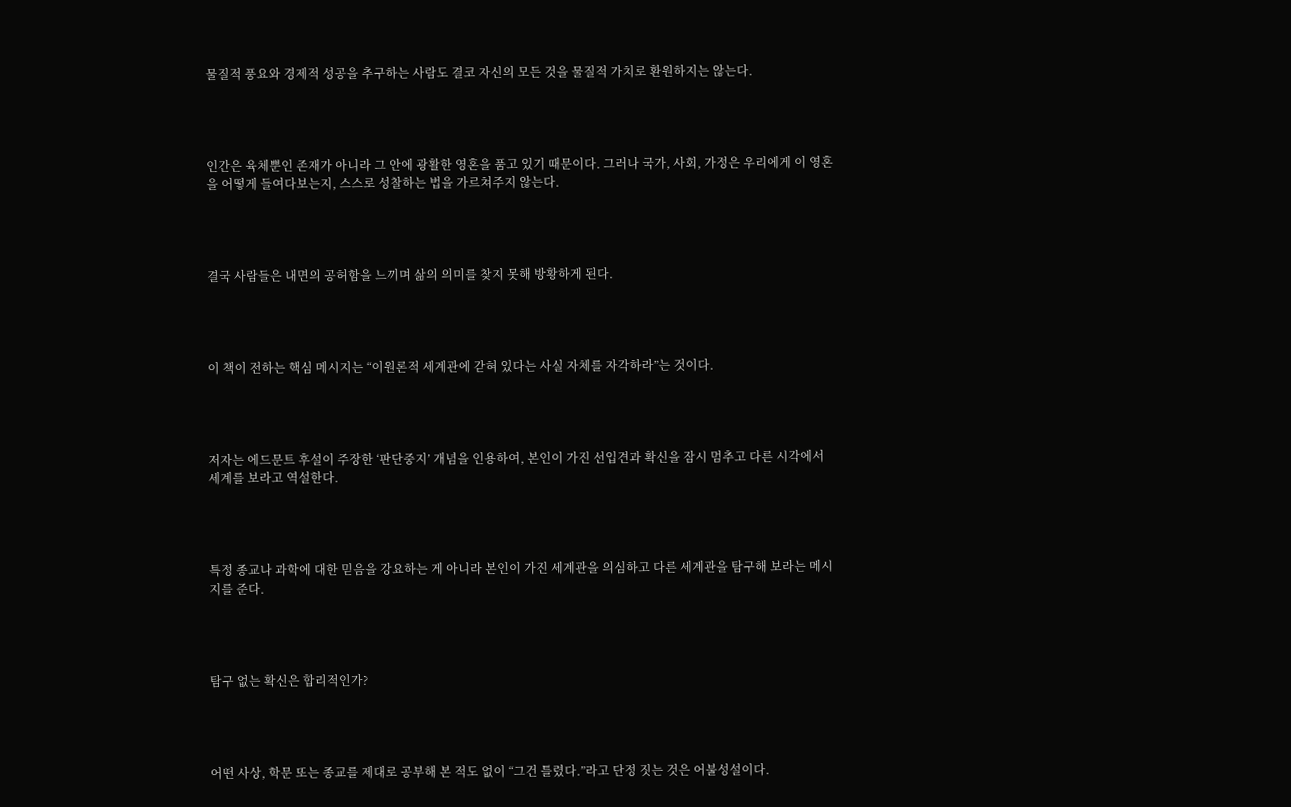물질적 풍요와 경제적 성공을 추구하는 사람도 결코 자신의 모든 것을 물질적 가치로 환원하지는 않는다.




인간은 육체뿐인 존재가 아니라 그 안에 광활한 영혼을 품고 있기 때문이다. 그러나 국가, 사회, 가정은 우리에게 이 영혼을 어떻게 들여다보는지, 스스로 성찰하는 법을 가르쳐주지 않는다.




결국 사람들은 내면의 공허함을 느끼며 삶의 의미를 찾지 못해 방황하게 된다.




이 책이 전하는 핵심 메시지는 “이원론적 세계관에 갇혀 있다는 사실 자체를 자각하라”는 것이다.




저자는 에드문트 후설이 주장한 ‘판단중지’ 개념을 인용하여, 본인이 가진 선입견과 확신을 잠시 멈추고 다른 시각에서 세계를 보라고 역설한다.




특정 종교나 과학에 대한 믿음을 강요하는 게 아니라 본인이 가진 세계관을 의심하고 다른 세계관을 탐구해 보라는 메시지를 준다.




탐구 없는 확신은 합리적인가?




어떤 사상, 학문 또는 종교를 제대로 공부해 본 적도 없이 “그건 틀렸다.”라고 단정 짓는 것은 어불성설이다.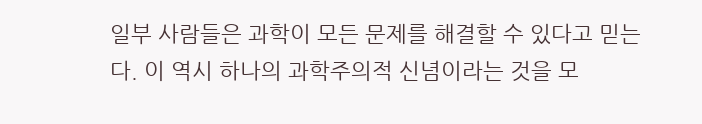일부 사람들은 과학이 모든 문제를 해결할 수 있다고 믿는다. 이 역시 하나의 과학주의적 신념이라는 것을 모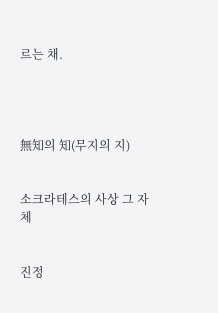르는 채.




無知의 知(무지의 지)


소크라테스의 사상 그 자체


진정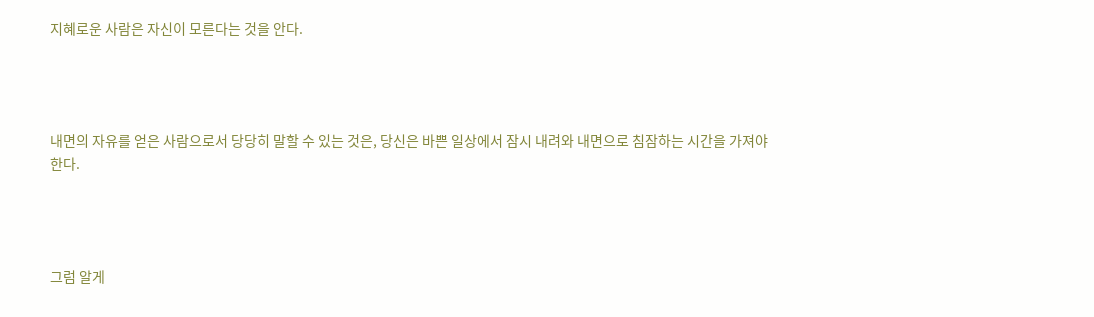지혜로운 사람은 자신이 모른다는 것을 안다.




내면의 자유를 얻은 사람으로서 당당히 말할 수 있는 것은, 당신은 바쁜 일상에서 잠시 내려와 내면으로 침잠하는 시간을 가져야 한다.




그럼 알게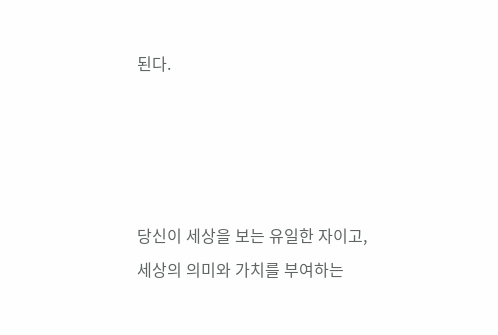된다.




당신이 세상을 보는 유일한 자이고, 세상의 의미와 가치를 부여하는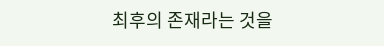최후의 존재라는 것을